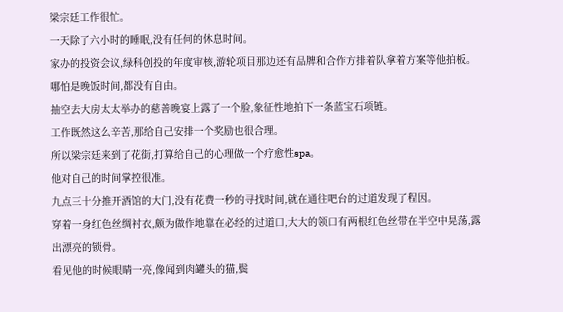梁宗廷工作很忙。
一天除了六小时的睡眠,没有任何的休息时间。
家办的投资会议,绿科创投的年度审核,游轮项目那边还有品牌和合作方排着队拿着方案等他拍板。
哪怕是晚饭时间,都没有自由。
抽空去大房太太举办的慈善晚宴上露了一个脸,象征性地拍下一条蓝宝石项链。
工作既然这么辛苦,那给自己安排一个奖励也很合理。
所以梁宗廷来到了花街,打算给自己的心理做一个疗愈性spa。
他对自己的时间掌控很准。
九点三十分推开酒馆的大门,没有花费一秒的寻找时间,就在通往吧台的过道发现了程因。
穿着一身红色丝绸衬衣,颇为做作地靠在必经的过道口,大大的领口有两根红色丝带在半空中晃荡,露出漂亮的锁骨。
看见他的时候眼睛一亮,像闻到肉罐头的猫,鬓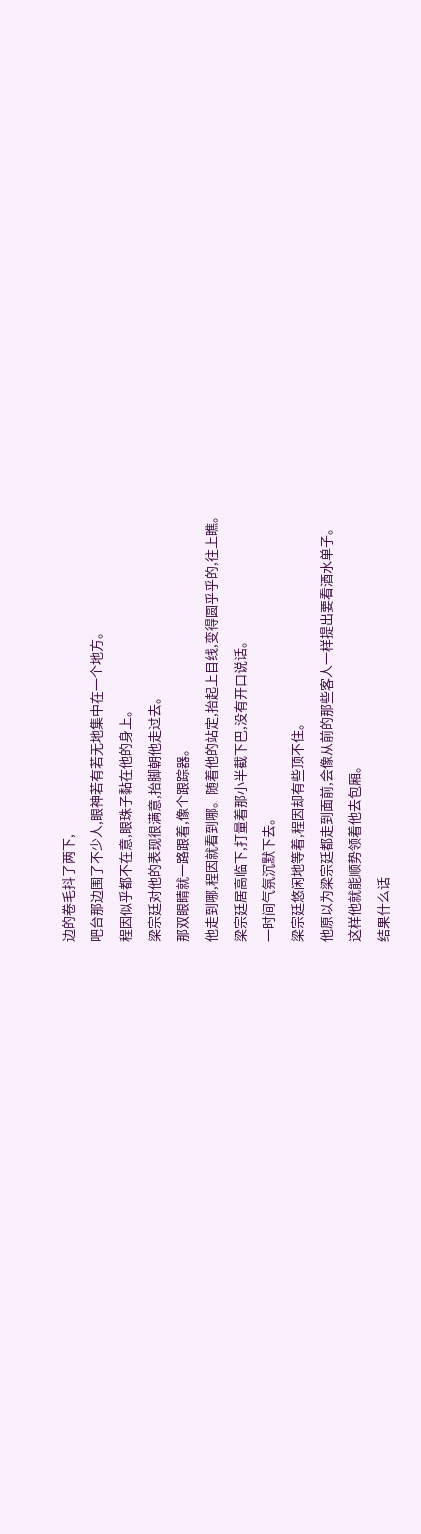边的卷毛抖了两下,
吧台那边围了不少人,眼神若有若无地集中在一个地方。
程因似乎都不在意,眼珠子黏在他的身上。
梁宗廷对他的表现很满意,抬脚朝他走过去。
那双眼睛就一路跟着,像个跟踪器。
他走到哪,程因就看到哪。随着他的站定,抬起上目线,变得圆乎乎的,往上瞧。
梁宗廷居高临下,打量着那小半截下巴,没有开口说话。
一时间气氛沉默下去。
梁宗廷悠闲地等着,程因却有些顶不住。
他原以为梁宗廷都走到面前,会像从前的那些客人一样提出要看酒水单子。
这样他就能顺势领着他去包厢。
结果什么话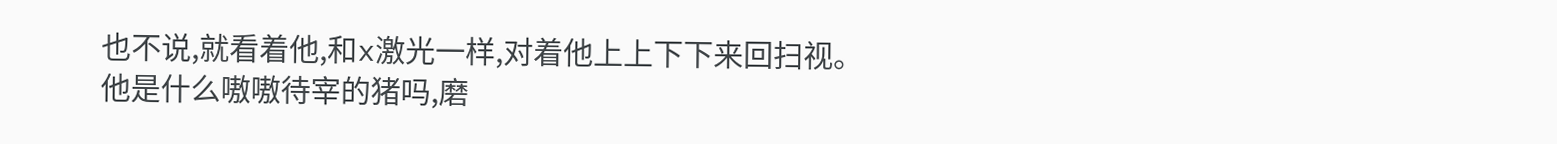也不说,就看着他,和x激光一样,对着他上上下下来回扫视。
他是什么嗷嗷待宰的猪吗,磨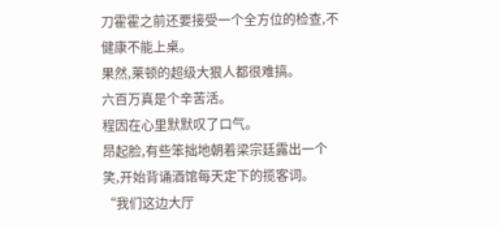刀霍霍之前还要接受一个全方位的检查,不健康不能上桌。
果然,莱顿的超级大狠人都很难搞。
六百万真是个辛苦活。
程因在心里默默叹了口气。
昂起脸,有些笨拙地朝着梁宗廷露出一个笑,开始背诵酒馆每天定下的揽客词。
“我们这边大厅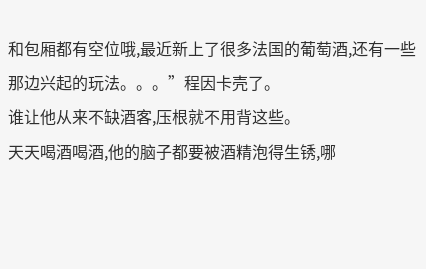和包厢都有空位哦,最近新上了很多法国的葡萄酒,还有一些那边兴起的玩法。。。”程因卡壳了。
谁让他从来不缺酒客,压根就不用背这些。
天天喝酒喝酒,他的脑子都要被酒精泡得生锈,哪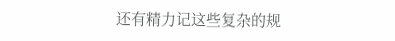还有精力记这些复杂的规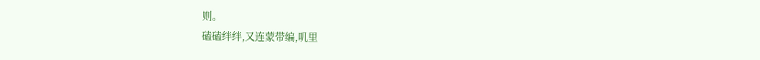则。
磕磕绊绊,又连蒙带编,叽里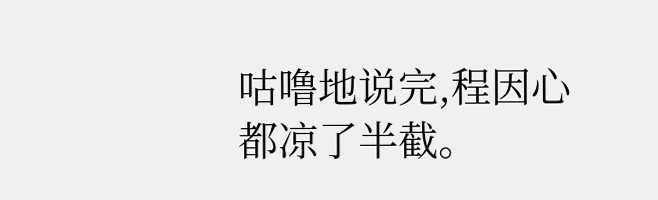咕噜地说完,程因心都凉了半截。